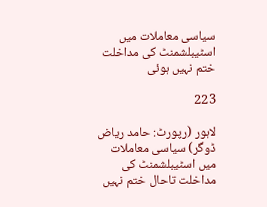سیاسی معاملات میں اسٹیبلشمنٹ کی مداخلت ختم نہیں ہوئی

223

لاہور (رپورٹ: حامد ریاض ڈوگر) سیاسی معاملات میں اسٹیبلشمنٹ کی مداخلت تاحال ختم نہیں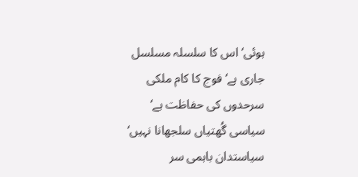ہوئی‘ اس کا سلسلہ مسلسل جاری ہے‘ فوج کا کام ملکی سرحدوں کی حفاظت ہے‘ سیاسی گُھتیاں سلجھانا نہیں‘ سیاستدان باہمی سر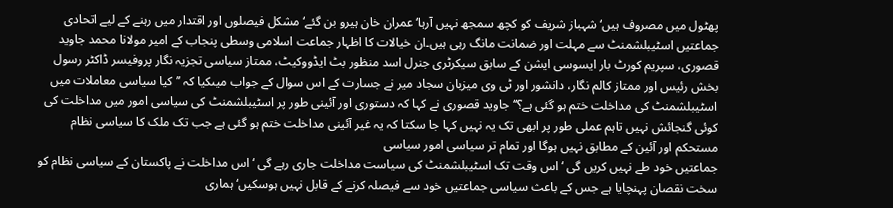پھٹول میں مصروف ہیں‘ شہباز شریف کو کچھ سمجھ نہیں آرہا‘ عمران خان ہیرو بن گئے‘ مشکل فیصلوں اور اقتدار میں رہنے کے لیے اتحادی جماعتیں اسٹیبلشمنٹ سے مہلت اور ضمانت مانگ رہی ہیں۔ان خیالات کا اظہار جماعت اسلامی وسطی پنجاب کے امیر مولانا محمد جاوید قصوری، سپریم کورٹ بار ایسوسی ایشن کے سابق سیکرٹری جنرل اسد منظور بٹ ایڈووکیٹ، ممتاز سیاسی تجزیہ نگار پروفیسر ڈاکٹر رسول بخش رئیس اور ممتاز کالم نگار، دانشور اور ٹی وی میزبان سجاد میر نے جسارت کے اس سوال کے جواب میںکیا کہ ’’ کیا سیاسی معاملات میں اسٹیبلشمنٹ کی مداخلت ختم ہو گئی ہے؟‘‘جاوید قصوری نے کہا کہ دستوری اور آئینی طور پر اسٹیبلشمنٹ کی سیاسی امور میں مداخلت کی کوئی گنجائش نہیں تاہم عملی طور پر ابھی تک یہ نہیں کہا جا سکتا کہ یہ غیر آئینی مداخلت ختم ہو گئی ہے جب تک ملک کا سیاسی نظام مستحکم اور آئین کے مطابق نہیں ہوگا اور تمام تر سیاسی امور سیاسی
جماعتیں خود طے نہیں کریں گی ‘ اس وقت تک اسٹیبلشمنٹ کی سیاست مداخلت جاری رہے گی ‘ اس مداخلت نے پاکستان کے سیاسی نظام کو سخت نقصان پہنچایا ہے جس کے باعث سیاسی جماعتیں خود سے فیصلہ کرنے کے قابل نہیں ہوسکیں‘ ہماری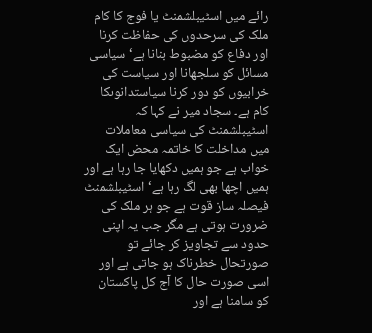رائے میں اسٹیبلشمنٹ یا فوج کا کام ملک کی سرحدوں کی حفاظت کرنا اور دفاع کو مضبوط بنانا ہے‘سیاسی مسائل کو سلجھانا اور سیاست کی خرابیوں کو دور کرنا سیاستدانوںکا کام ہے۔ سجاد میر نے کہا کہ اسٹیبلشمنٹ کی سیاسی معاملات میں مداخلت کا خاتمہ محض ایک خواب ہے جو ہمیں دکھایا جا رہا ہے اور ہمیں اچھا بھی لگ رہا ہے‘ اسٹیبلشمنٹ فیصلہ ساز قوت ہے جو ہر ملک کی ضرورت ہوتی ہے مگر جب یہ اپنی حدود سے تجاویز کر جائے تو صورتحال خطرناک ہو جاتی ہے اور اسی صورت حال کا آج کل پاکستان کو سامنا ہے اور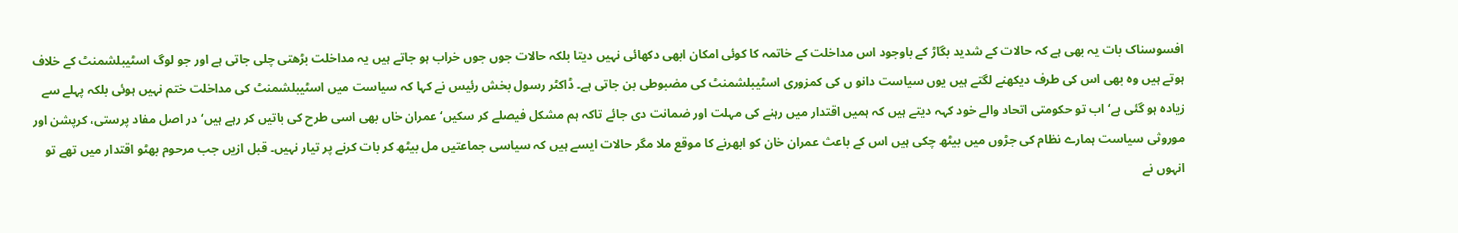افسوسناک بات یہ بھی ہے کہ حالات کے شدید بگاڑ کے باوجود اس مداخلت کے خاتمہ کا کوئی امکان ابھی دکھائی نہیں دیتا بلکہ حالات جوں جوں خراب ہو جاتے ہیں یہ مداخلت بڑھتی چلی جاتی ہے اور جو لوگ اسٹیبلشمنٹ کے خلاف ہوتے ہیں وہ بھی اس کی طرف دیکھنے لگتے ہیں یوں سیاست دانو ں کی کمزوری اسٹیبلشمنٹ کی مضبوطی بن جاتی ہے۔ ڈاکٹر رسول بخش رئیس نے کہا کہ سیاست میں اسٹیبلشمنٹ کی مداخلت ختم نہیں ہوئی بلکہ پہلے سے زیادہ ہو گئی ہے‘ اب تو حکومتی اتحاد والے خود کہہ دیتے ہیں کہ ہمیں اقتدار میں رہنے کی مہلت اور ضمانت دی جائے تاکہ ہم مشکل فیصلے کر سکیں‘ عمران خاں بھی اسی طرح کی باتیں کر رہے ہیں‘ در اصل مفاد پرستی، کرپشن اور موروثی سیاست ہمارے نظام کی جڑوں میں بیٹھ چکی ہیں اس کے باعث عمران خان کو ابھرنے کا موقع ملا مگر حالات ایسے ہیں کہ سیاسی جماعتیں مل بیٹھ کر بات کرنے پر تیار نہیں۔ قبل ازیں جب مرحوم بھٹو اقتدار میں تھے تو انہوں نے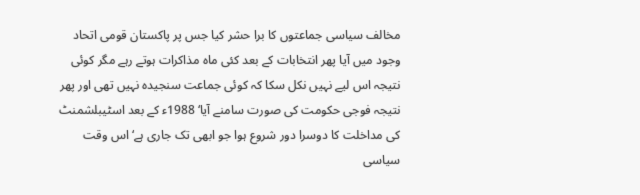مخالف سیاسی جماعتوں کا برا حشر کیا جس پر پاکستان قومی اتحاد وجود میں آیا پھر انتخابات کے بعد کئی ماہ مذاکرات ہوتے رہے مگر کوئی نتیجہ اس لیے نہیں نکل سکا کہ کوئی جماعت سنجیدہ نہیں تھی اور پھر نتیجہ فوجی حکومت کی صورت سامنے آیا‘ 1988ء کے بعد اسٹیبلشمنٹ کی مداخلت کا دوسرا دور شروع ہوا جو ابھی تک جاری ہے‘ اس وقت سیاسی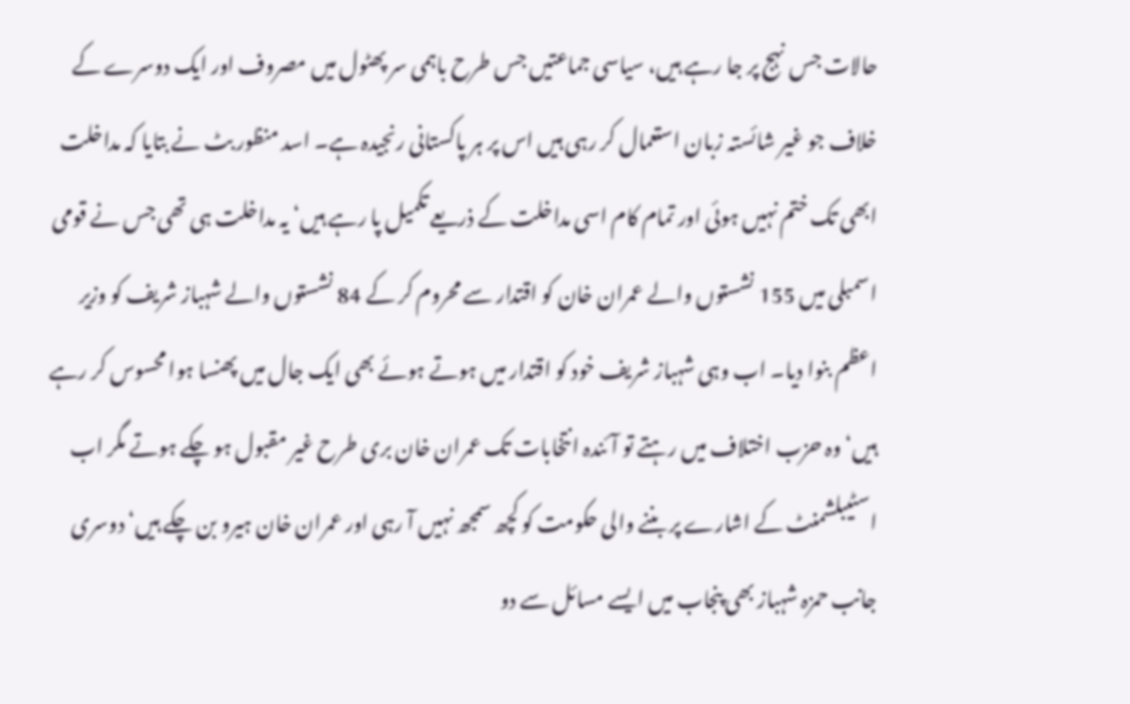حالات جس نہج پر جا رہے ہیں، سیاسی جماعتیں جس طرح باہمی سر پھٹول میں مصروف اور ایک دوسرے کے خلاف جو غیر شائستہ زبان استعمال کر رہی ہیں اس پر ہر پاکستانی رنجیدہ ہے۔ اسد منظور بٹ نے بتایا کہ مداخلت ابھی تک ختم نہیں ہوئی اور تمام کام اسی مداخلت کے ذریعے تکمیل پا رہے ہیں‘ یہ مداخلت ہی تھی جس نے قومی اسمبلی میں 155 نشستوں والے عمران خان کو اقتدار سے محروم کر کے 84 نشستوں والے شہباز شریف کو وزیر اعظم بنوا دیا۔ اب وہی شہباز شریف خود کو اقتدار میں ہوتے ہوئے بھی ایک جال میں پھنسا ہوا محسوس کر رہے ہیں‘ وہ حزب اختلاف میں رہتے تو آئندہ انتخابات تک عمران خان بری طرح غیر مقبول ہو چکے ہوتے مگر اب اسٹیبلشمنٹ کے اشارے پر بننے والی حکومت کو کچھ سمجھ نہیں آ رہی اور عمران خان ہیرو بن چکے ہیں‘ دوسری جانب حمزہ شہباز بھی پنجاب میں ایسے مسائل سے دو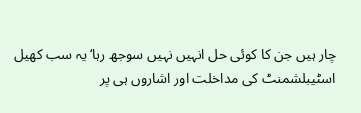چار ہیں جن کا کوئی حل انہیں نہیں سوجھ رہا‘ یہ سب کھیل اسٹیبلشمنٹ کی مداخلت اور اشاروں ہی پر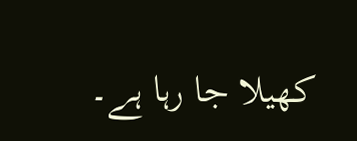کھیلا جا رہا ہے۔